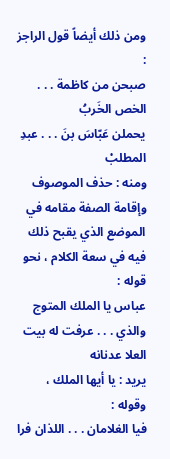ومن ذلك أيضاً قول الراجز :
صبحن من كاظمة . . . الخص الخَربُ
يحملن عَبّاسَ بنَ . . . عبدِ المطلبْ
ومنه : حذف الموصوف وإقامة الصفة مقامه في الموضع الذي يقبح ذلك فيه في سعة الكلام ، نحو قوله :
عباس يا الملك المتوج والذي . . . عرفت له بيت العلا عدنانه
يريد : يا أيها الملك ، وقوله :
فيا الغلامان . . . اللذان فرا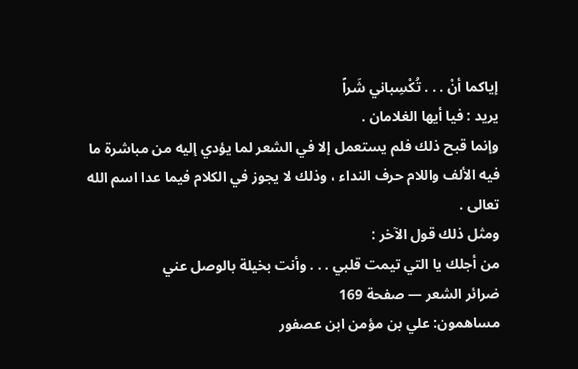إياكما أنْ . . . تُكْسِباني شَراً
يريد : فيا أيها الغلامان .
وإنما قبح ذلك فلم يستعمل إلا في الشعر لما يؤدي إليه من مباشرة ما فيه الألف واللام حرف النداء ، وذلك لا يجوز في الكلام فيما عدا اسم الله تعالى .
ومثل ذلك قول الآخر :
من أجلك يا التي تيمت قلبي . . . وأنت بخيلة بالوصل عني
ضرائر الشعر — صفحة 169
مساهمون: علي بن مؤمن ابن عصفور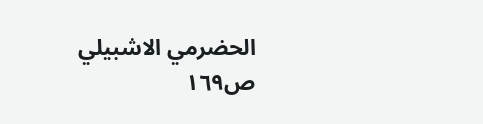الحضرمي الاشبيلي
ص١٦٩